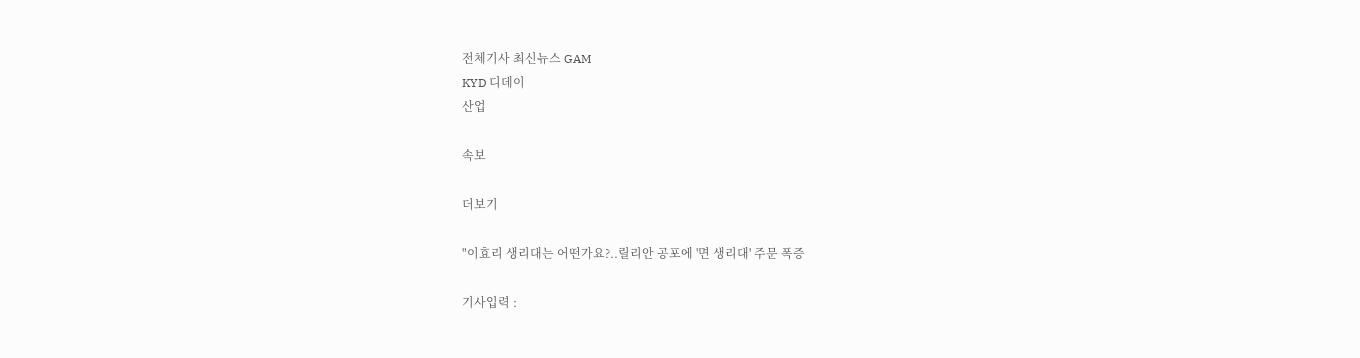전체기사 최신뉴스 GAM
KYD 디데이
산업

속보

더보기

"이효리 생리대는 어떤가요?..릴리안 공포에 '면 생리대' 주문 폭증

기사입력 :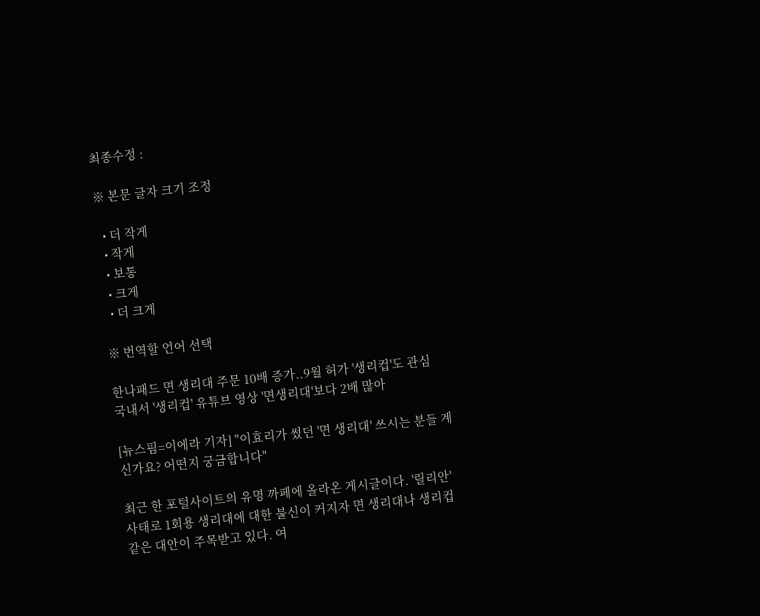최종수정 :

※ 본문 글자 크기 조정

  • 더 작게
  • 작게
  • 보통
  • 크게
  • 더 크게

※ 번역할 언어 선택

한나패드 면 생리대 주문 10배 증가..9월 허가 '생리컵'도 관심
국내서 '생리컵' 유튜브 영상 '면생리대'보다 2배 많아

[뉴스핌=이에라 기자] "이효리가 썼던 '면 생리대' 쓰시는 분들 계신가요? 어떤지 궁금합니다"

최근 한 포털사이트의 유명 까페에 올라온 게시글이다. '릴리안' 사태로 1회용 생리대에 대한 불신이 커지자 면 생리대나 생리컵 같은 대안이 주목받고 있다. 여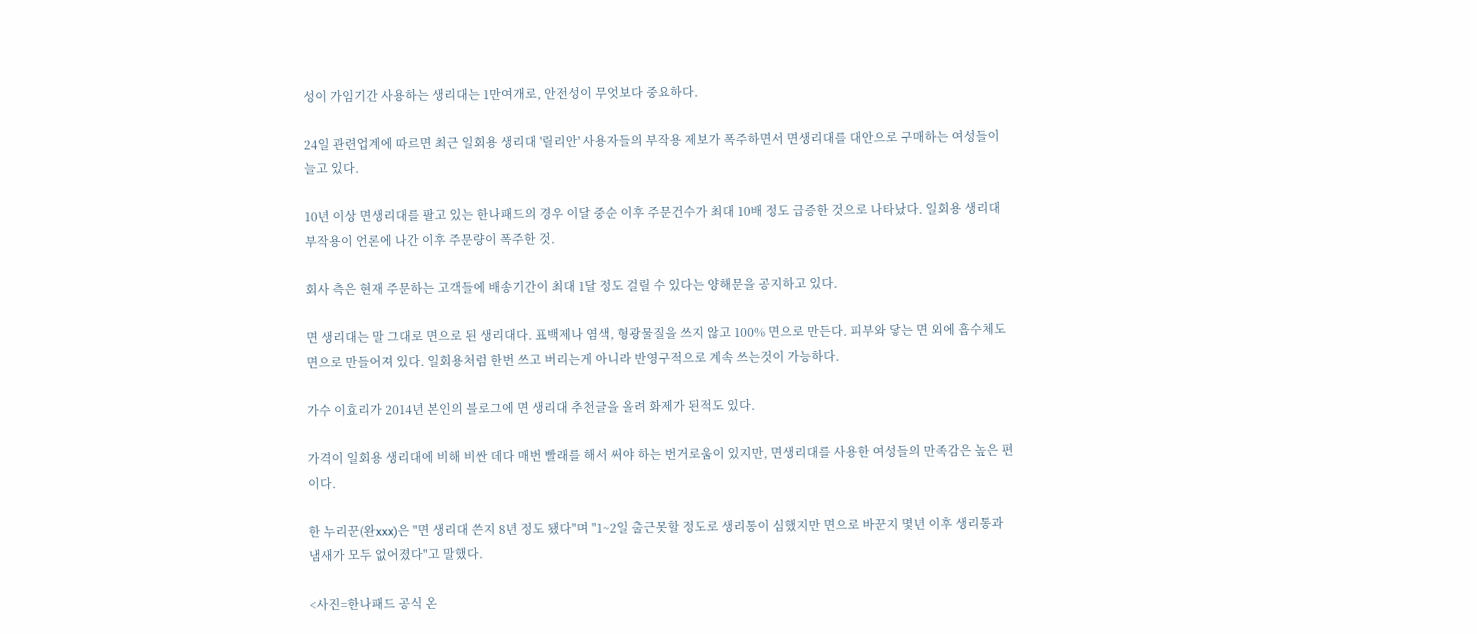성이 가임기간 사용하는 생리대는 1만여개로, 안전성이 무엇보다 중요하다.

24일 관련업계에 따르면 최근 일회용 생리대 '릴리안' 사용자들의 부작용 제보가 폭주하면서 면생리대를 대안으로 구매하는 여성들이 늘고 있다.

10년 이상 면생리대를 팔고 있는 한나패드의 경우 이달 중순 이후 주문건수가 최대 10배 정도 급증한 것으로 나타났다. 일회용 생리대 부작용이 언론에 나간 이후 주문량이 폭주한 것.

회사 측은 현재 주문하는 고객들에 배송기간이 최대 1달 정도 걸릴 수 있다는 양해문을 공지하고 있다.

면 생리대는 말 그대로 면으로 된 생리대다. 표백제나 염색, 형광물질을 쓰지 않고 100% 면으로 만든다. 피부와 닿는 면 외에 흡수체도 면으로 만들어져 있다. 일회용처럼 한번 쓰고 버리는게 아니라 반영구적으로 계속 쓰는것이 가능하다.

가수 이효리가 2014년 본인의 블로그에 면 생리대 추천글을 올려 화제가 된적도 있다.

가격이 일회용 생리대에 비해 비싼 데다 매번 빨래를 해서 써야 하는 번거로움이 있지만, 면생리대를 사용한 여성들의 만족감은 높은 편이다.

한 누리꾼(완xxx)은 "면 생리대 쓴지 8년 정도 됐다"며 "1~2일 출근못할 정도로 생리통이 심했지만 면으로 바꾼지 몇년 이후 생리통과 냄새가 모두 없어졌다"고 말했다.

<사진=한나패드 공식 온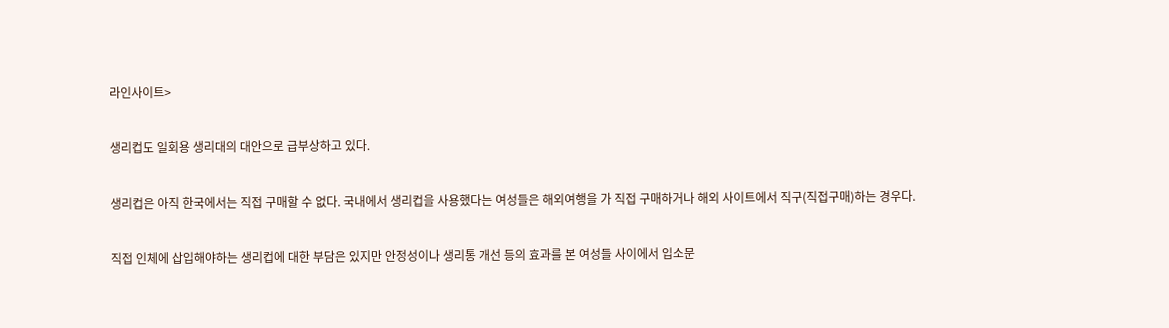라인사이트>

생리컵도 일회용 생리대의 대안으로 급부상하고 있다.

생리컵은 아직 한국에서는 직접 구매할 수 없다. 국내에서 생리컵을 사용했다는 여성들은 해외여행을 가 직접 구매하거나 해외 사이트에서 직구(직접구매)하는 경우다.

직접 인체에 삽입해야하는 생리컵에 대한 부담은 있지만 안정성이나 생리통 개선 등의 효과를 본 여성들 사이에서 입소문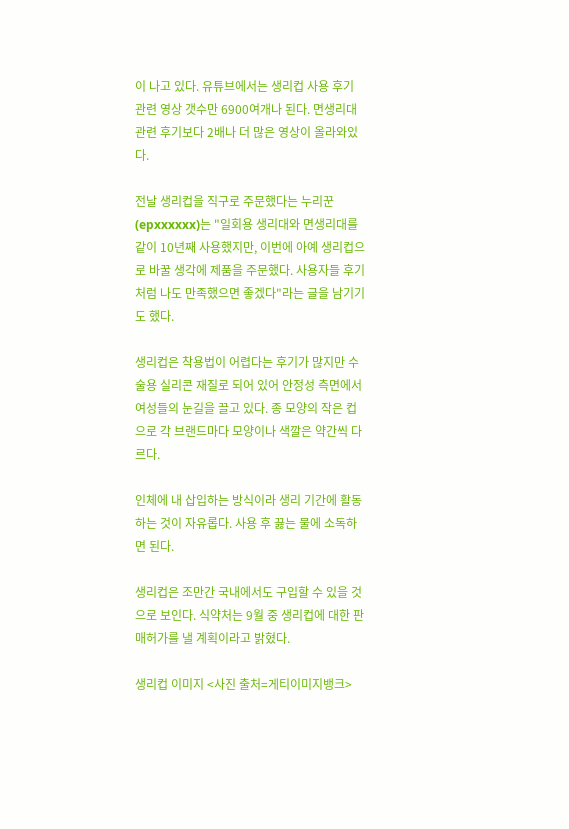이 나고 있다. 유튜브에서는 생리컵 사용 후기 관련 영상 갯수만 6900여개나 된다. 면생리대 관련 후기보다 2배나 더 많은 영상이 올라와있다.

전날 생리컵을 직구로 주문했다는 누리꾼(epxxxxxx)는 "일회용 생리대와 면생리대를 같이 10년째 사용했지만, 이번에 아예 생리컵으로 바꿀 생각에 제품을 주문했다. 사용자들 후기처럼 나도 만족했으면 좋겠다"라는 글을 남기기도 했다.

생리컵은 착용법이 어렵다는 후기가 많지만 수술용 실리콘 재질로 되어 있어 안정성 측면에서 여성들의 눈길을 끌고 있다. 종 모양의 작은 컵으로 각 브랜드마다 모양이나 색깔은 약간씩 다르다.

인체에 내 삽입하는 방식이라 생리 기간에 활동하는 것이 자유롭다. 사용 후 끓는 물에 소독하면 된다.

생리컵은 조만간 국내에서도 구입할 수 있을 것으로 보인다. 식약처는 9월 중 생리컵에 대한 판매허가를 낼 계획이라고 밝혔다.

생리컵 이미지 <사진 출처=게티이미지뱅크>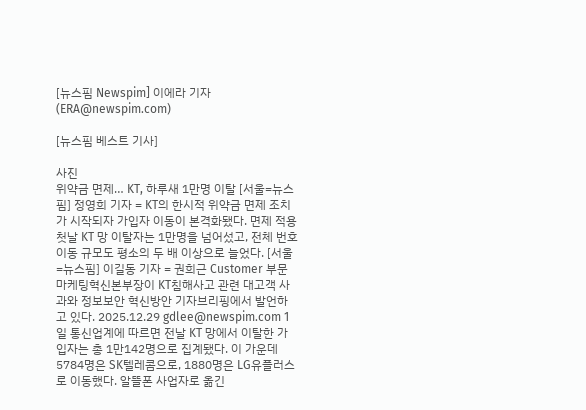[뉴스핌 Newspim] 이에라 기자 (ERA@newspim.com)

[뉴스핌 베스트 기사]

사진
위약금 면제… KT, 하루새 1만명 이탈 [서울=뉴스핌] 정영희 기자 = KT의 한시적 위약금 면제 조치가 시작되자 가입자 이동이 본격화됐다. 면제 적용 첫날 KT 망 이탈자는 1만명을 넘어섰고, 전체 번호이동 규모도 평소의 두 배 이상으로 늘었다. [서울=뉴스핌] 이길동 기자 = 권희근 Customer 부문 마케팅혁신본부장이 KT침해사고 관련 대고객 사과와 정보보안 혁신방안 기자브리핑에서 발언하고 있다. 2025.12.29 gdlee@newspim.com 1일 통신업계에 따르면 전날 KT 망에서 이탈한 가입자는 총 1만142명으로 집계됐다. 이 가운데 5784명은 SK텔레콤으로, 1880명은 LG유플러스로 이동했다. 알뜰폰 사업자로 옮긴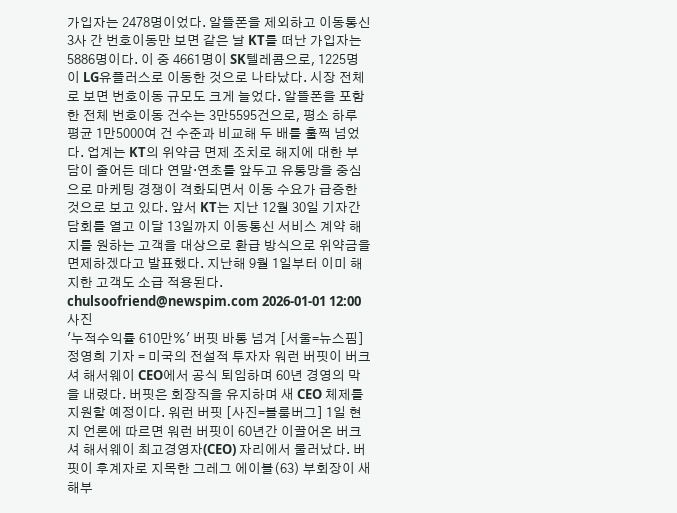가입자는 2478명이었다. 알뜰폰을 제외하고 이동통신 3사 간 번호이동만 보면 같은 날 KT를 떠난 가입자는 5886명이다. 이 중 4661명이 SK텔레콤으로, 1225명이 LG유플러스로 이동한 것으로 나타났다. 시장 전체로 보면 번호이동 규모도 크게 늘었다. 알뜰폰을 포함한 전체 번호이동 건수는 3만5595건으로, 평소 하루 평균 1만5000여 건 수준과 비교해 두 배를 훌쩍 넘었다. 업계는 KT의 위약금 면제 조치로 해지에 대한 부담이 줄어든 데다 연말·연초를 앞두고 유통망을 중심으로 마케팅 경쟁이 격화되면서 이동 수요가 급증한 것으로 보고 있다. 앞서 KT는 지난 12월 30일 기자간담회를 열고 이달 13일까지 이동통신 서비스 계약 해지를 원하는 고객을 대상으로 환급 방식으로 위약금을 면제하겠다고 발표했다. 지난해 9월 1일부터 이미 해지한 고객도 소급 적용된다. chulsoofriend@newspim.com 2026-01-01 12:00
사진
'누적수익률 610만%' 버핏 바통 넘겨 [서울=뉴스핌] 정영희 기자 = 미국의 전설적 투자자 워런 버핏이 버크셔 해서웨이 CEO에서 공식 퇴임하며 60년 경영의 막을 내렸다. 버핏은 회장직을 유지하며 새 CEO 체제를 지원할 예정이다. 워런 버핏 [사진=블룸버그] 1일 현지 언론에 따르면 워런 버핏이 60년간 이끌어온 버크셔 해서웨이 최고경영자(CEO) 자리에서 물러났다. 버핏이 후계자로 지목한 그레그 에이블(63) 부회장이 새해부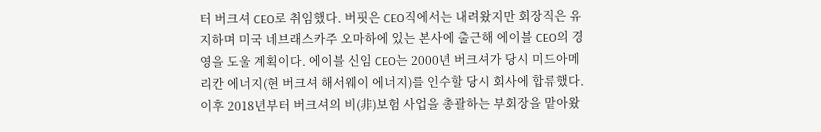터 버크셔 CEO로 취임했다. 버핏은 CEO직에서는 내려왔지만 회장직은 유지하며 미국 네브래스카주 오마하에 있는 본사에 출근해 에이블 CEO의 경영을 도울 계획이다. 에이블 신임 CEO는 2000년 버크셔가 당시 미드아메리칸 에너지(현 버크셔 해서웨이 에너지)를 인수할 당시 회사에 합류했다. 이후 2018년부터 버크셔의 비(非)보험 사업을 총괄하는 부회장을 맡아왔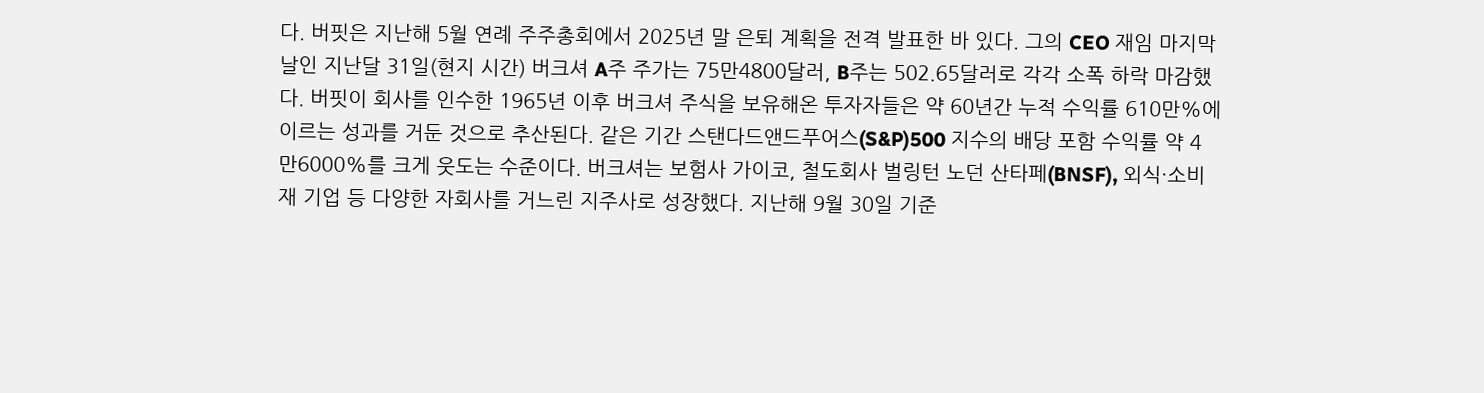다. 버핏은 지난해 5월 연례 주주총회에서 2025년 말 은퇴 계획을 전격 발표한 바 있다. 그의 CEO 재임 마지막 날인 지난달 31일(현지 시간) 버크셔 A주 주가는 75만4800달러, B주는 502.65달러로 각각 소폭 하락 마감했다. 버핏이 회사를 인수한 1965년 이후 버크셔 주식을 보유해온 투자자들은 약 60년간 누적 수익률 610만%에 이르는 성과를 거둔 것으로 추산된다. 같은 기간 스탠다드앤드푸어스(S&P)500 지수의 배당 포함 수익률 약 4만6000%를 크게 웃도는 수준이다. 버크셔는 보험사 가이코, 철도회사 벌링턴 노던 산타페(BNSF), 외식·소비재 기업 등 다양한 자회사를 거느린 지주사로 성장했다. 지난해 9월 30일 기준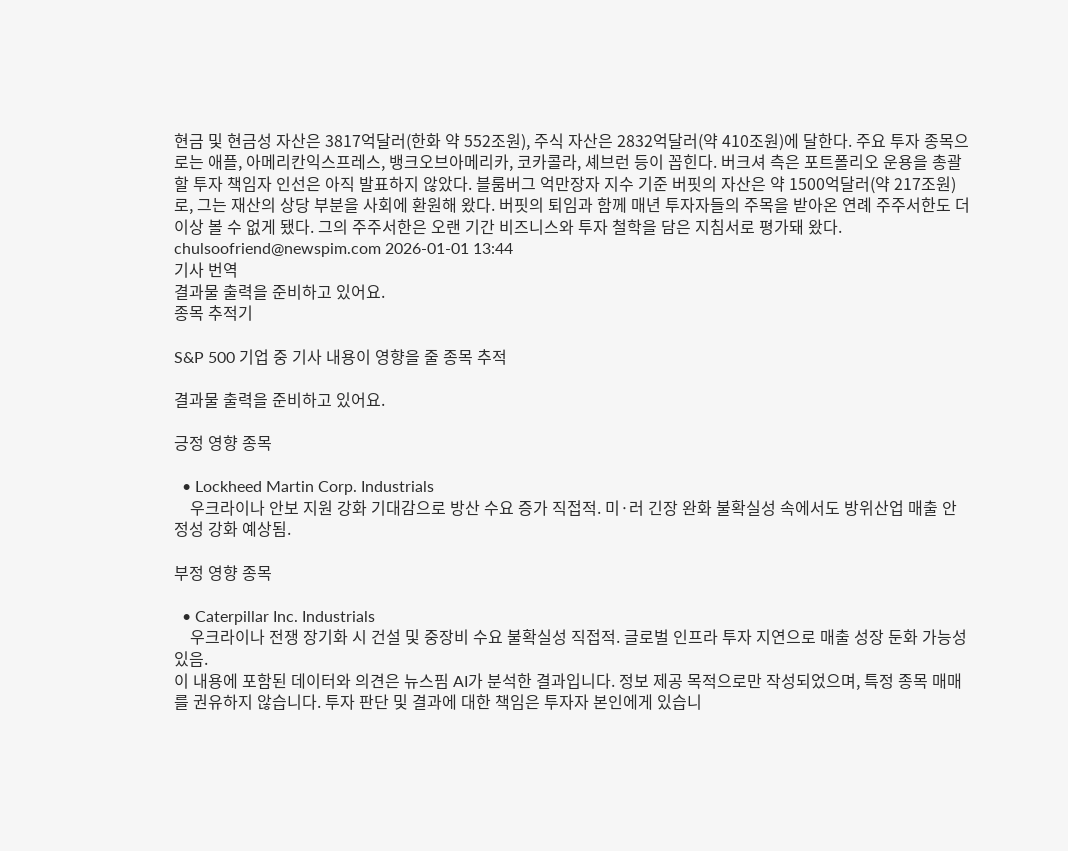현금 및 현금성 자산은 3817억달러(한화 약 552조원), 주식 자산은 2832억달러(약 410조원)에 달한다. 주요 투자 종목으로는 애플, 아메리칸익스프레스, 뱅크오브아메리카, 코카콜라, 셰브런 등이 꼽힌다. 버크셔 측은 포트폴리오 운용을 총괄할 투자 책임자 인선은 아직 발표하지 않았다. 블룸버그 억만장자 지수 기준 버핏의 자산은 약 1500억달러(약 217조원)로, 그는 재산의 상당 부분을 사회에 환원해 왔다. 버핏의 퇴임과 함께 매년 투자자들의 주목을 받아온 연례 주주서한도 더 이상 볼 수 없게 됐다. 그의 주주서한은 오랜 기간 비즈니스와 투자 철학을 담은 지침서로 평가돼 왔다. chulsoofriend@newspim.com 2026-01-01 13:44
기사 번역
결과물 출력을 준비하고 있어요.
종목 추적기

S&P 500 기업 중 기사 내용이 영향을 줄 종목 추적

결과물 출력을 준비하고 있어요.

긍정 영향 종목

  • Lockheed Martin Corp. Industrials
    우크라이나 안보 지원 강화 기대감으로 방산 수요 증가 직접적. 미·러 긴장 완화 불확실성 속에서도 방위산업 매출 안정성 강화 예상됨.

부정 영향 종목

  • Caterpillar Inc. Industrials
    우크라이나 전쟁 장기화 시 건설 및 중장비 수요 불확실성 직접적. 글로벌 인프라 투자 지연으로 매출 성장 둔화 가능성 있음.
이 내용에 포함된 데이터와 의견은 뉴스핌 AI가 분석한 결과입니다. 정보 제공 목적으로만 작성되었으며, 특정 종목 매매를 권유하지 않습니다. 투자 판단 및 결과에 대한 책임은 투자자 본인에게 있습니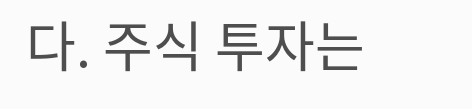다. 주식 투자는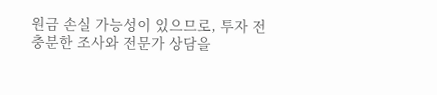원금 손실 가능성이 있으므로, 투자 전 충분한 조사와 전문가 상담을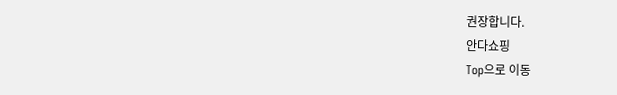권장합니다.
안다쇼핑
Top으로 이동